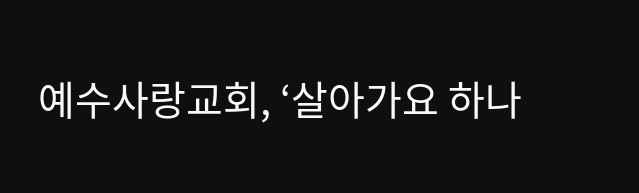예수사랑교회, ‘살아가요 하나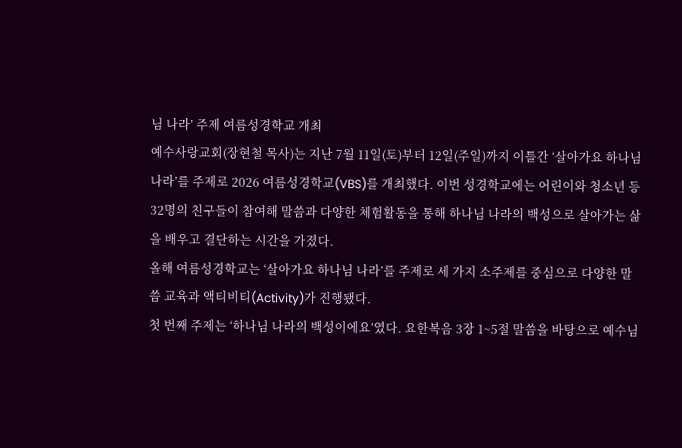님 나라’ 주제 여름성경학교 개최
예수사랑교회(장현철 목사)는 지난 7월 11일(토)부터 12일(주일)까지 이틀간 ‘살아가요 하나님 나라’를 주제로 2026 여름성경학교(VBS)를 개최했다. 이번 성경학교에는 어린이와 청소년 등 32명의 친구들이 참여해 말씀과 다양한 체험활동을 통해 하나님 나라의 백성으로 살아가는 삶을 배우고 결단하는 시간을 가졌다.
올해 여름성경학교는 ‘살아가요 하나님 나라’를 주제로 세 가지 소주제를 중심으로 다양한 말씀 교육과 액티비티(Activity)가 진행됐다.
첫 번째 주제는 ‘하나님 나라의 백성이에요’였다. 요한복음 3장 1~5절 말씀을 바탕으로 예수님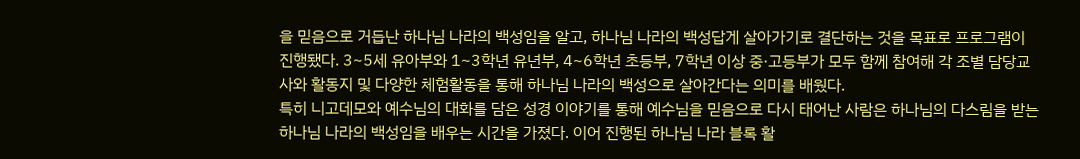을 믿음으로 거듭난 하나님 나라의 백성임을 알고, 하나님 나라의 백성답게 살아가기로 결단하는 것을 목표로 프로그램이 진행됐다. 3~5세 유아부와 1~3학년 유년부, 4~6학년 초등부, 7학년 이상 중·고등부가 모두 함께 참여해 각 조별 담당교사와 활동지 및 다양한 체험활동을 통해 하나님 나라의 백성으로 살아간다는 의미를 배웠다.
특히 니고데모와 예수님의 대화를 담은 성경 이야기를 통해 예수님을 믿음으로 다시 태어난 사람은 하나님의 다스림을 받는 하나님 나라의 백성임을 배우는 시간을 가졌다. 이어 진행된 하나님 나라 블록 활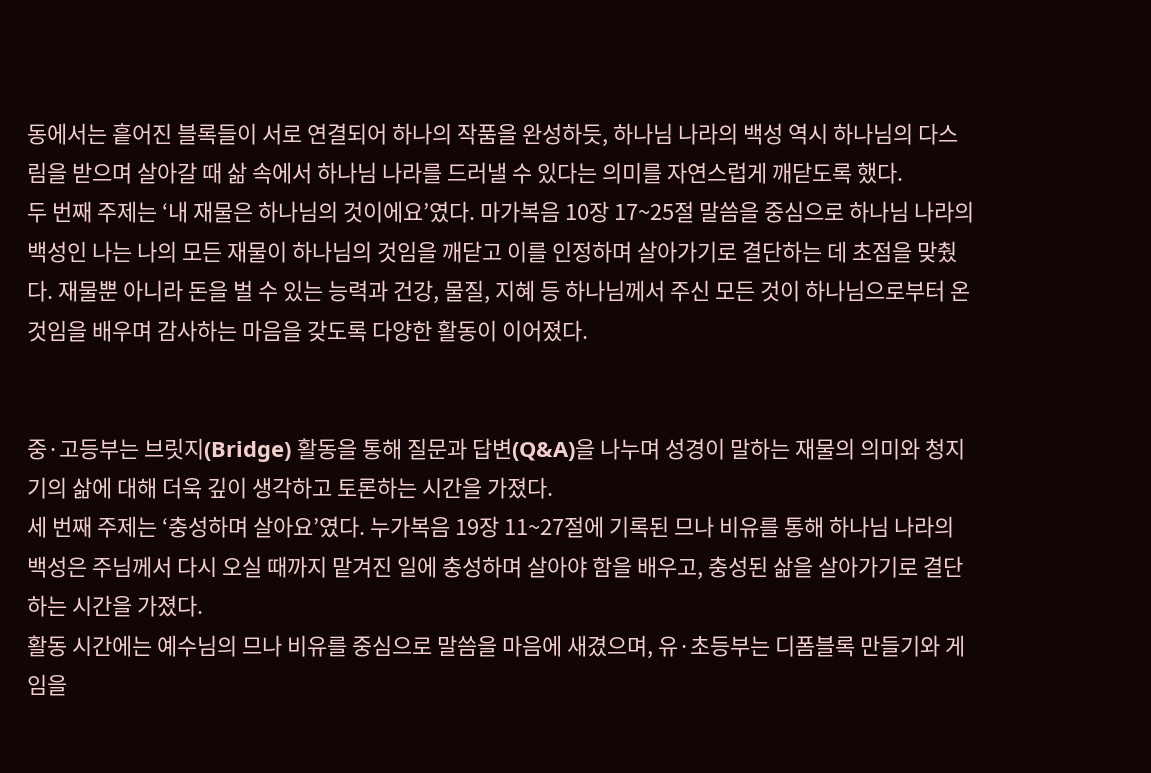동에서는 흩어진 블록들이 서로 연결되어 하나의 작품을 완성하듯, 하나님 나라의 백성 역시 하나님의 다스림을 받으며 살아갈 때 삶 속에서 하나님 나라를 드러낼 수 있다는 의미를 자연스럽게 깨닫도록 했다.
두 번째 주제는 ‘내 재물은 하나님의 것이에요’였다. 마가복음 10장 17~25절 말씀을 중심으로 하나님 나라의 백성인 나는 나의 모든 재물이 하나님의 것임을 깨닫고 이를 인정하며 살아가기로 결단하는 데 초점을 맞췄다. 재물뿐 아니라 돈을 벌 수 있는 능력과 건강, 물질, 지혜 등 하나님께서 주신 모든 것이 하나님으로부터 온 것임을 배우며 감사하는 마음을 갖도록 다양한 활동이 이어졌다.


중·고등부는 브릿지(Bridge) 활동을 통해 질문과 답변(Q&A)을 나누며 성경이 말하는 재물의 의미와 청지기의 삶에 대해 더욱 깊이 생각하고 토론하는 시간을 가졌다.
세 번째 주제는 ‘충성하며 살아요’였다. 누가복음 19장 11~27절에 기록된 므나 비유를 통해 하나님 나라의 백성은 주님께서 다시 오실 때까지 맡겨진 일에 충성하며 살아야 함을 배우고, 충성된 삶을 살아가기로 결단하는 시간을 가졌다.
활동 시간에는 예수님의 므나 비유를 중심으로 말씀을 마음에 새겼으며, 유·초등부는 디폼블록 만들기와 게임을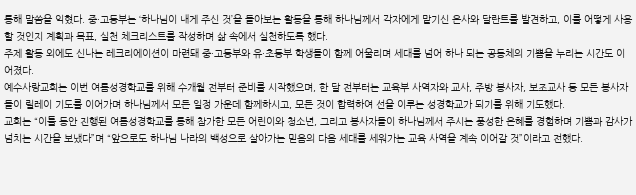통해 말씀을 익혔다. 중·고등부는 ‘하나님이 내게 주신 것’을 돌아보는 활동을 통해 하나님께서 각자에게 맡기신 은사와 달란트를 발견하고, 이를 어떻게 사용할 것인지 계획과 목표, 실천 체크리스트를 작성하며 삶 속에서 실천하도록 했다.
주제 활동 외에도 신나는 레크리에이션이 마련돼 중·고등부와 유·초등부 학생들이 함께 어울리며 세대를 넘어 하나 되는 공동체의 기쁨을 누리는 시간도 이어졌다.
예수사랑교회는 이번 여름성경학교를 위해 수개월 전부터 준비를 시작했으며, 한 달 전부터는 교육부 사역자와 교사, 주방 봉사자, 보조교사 등 모든 봉사자들이 릴레이 기도를 이어가며 하나님께서 모든 일정 가운데 함께하시고, 모든 것이 합력하여 선을 이루는 성경학교가 되기를 위해 기도했다.
교회는 “이틀 동안 진행된 여름성경학교를 통해 참가한 모든 어린이와 청소년, 그리고 봉사자들이 하나님께서 주시는 풍성한 은혜를 경험하며 기쁨과 감사가 넘치는 시간을 보냈다”며 “앞으로도 하나님 나라의 백성으로 살아가는 믿음의 다음 세대를 세워가는 교육 사역을 계속 이어갈 것”이라고 전했다.